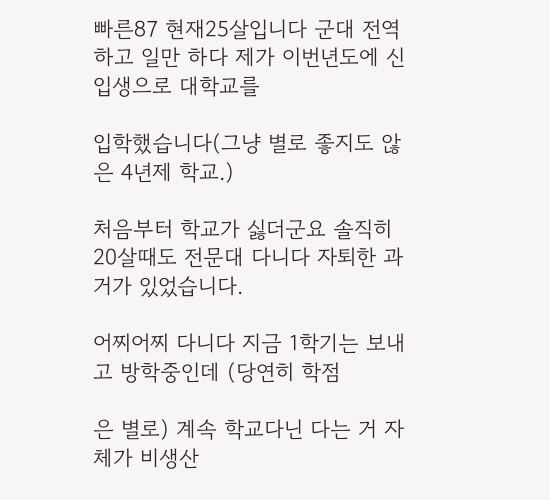빠른87 현재25살입니다 군대 전역하고 일만 하다 제가 이번년도에 신입생으로 대학교를

입학했습니다(그냥 별로 좋지도 않은 4년제 학교.)

처음부터 학교가 싫더군요 솔직히 20살때도 전문대 다니다 자퇴한 과거가 있었습니다.

어찌어찌 다니다 지금 1학기는 보내고 방학중인데 (당연히 학점

은 별로) 계속 학교다닌 다는 거 자체가 비생산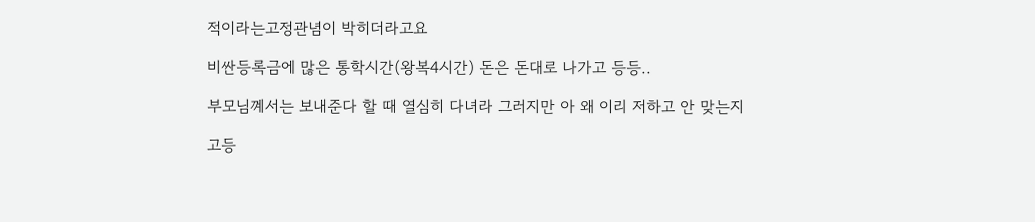적이라는고정관념이 박히더라고요

비싼등록금에 많은 통학시간(왕복4시간) 돈은 돈대로 나가고 등등..

부모님꼐서는 보내준다 할 때 열심히 다녀라 그러지만 아 왜 이리 저하고 안 맞는지

고등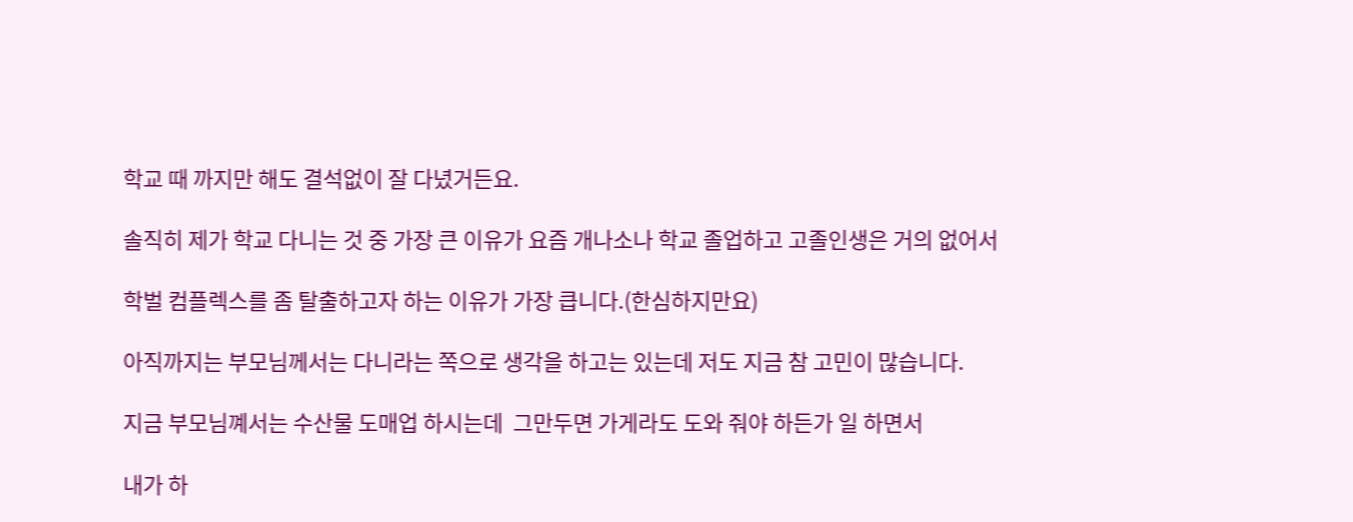학교 때 까지만 해도 결석없이 잘 다녔거든요.

솔직히 제가 학교 다니는 것 중 가장 큰 이유가 요즘 개나소나 학교 졸업하고 고졸인생은 거의 없어서

학벌 컴플렉스를 좀 탈출하고자 하는 이유가 가장 큽니다.(한심하지만요)

아직까지는 부모님께서는 다니라는 쪽으로 생각을 하고는 있는데 저도 지금 참 고민이 많습니다.

지금 부모님꼐서는 수산물 도매업 하시는데  그만두면 가게라도 도와 줘야 하든가 일 하면서

내가 하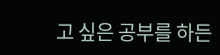고 싶은 공부를 하든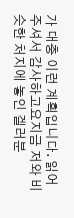가 대충 이런 계획입니다. 읽어 주셔서 감사하고요지금 저와 비슷한 처지에 놓인 겔러분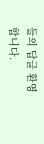들의 답글 환영합니다.